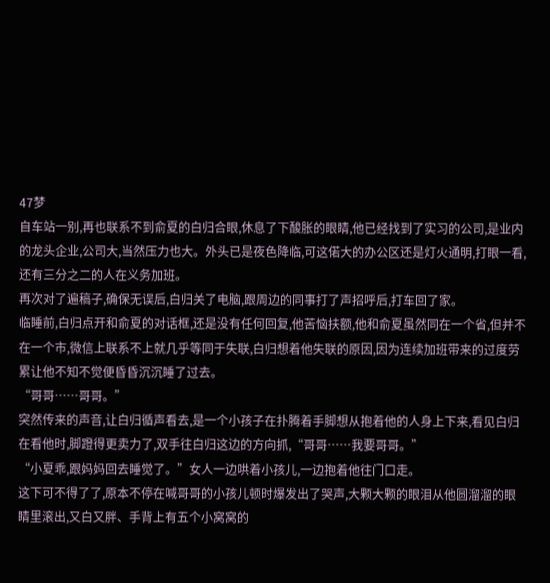47梦
自车站一别,再也联系不到俞夏的白归合眼,休息了下酸胀的眼睛,他已经找到了实习的公司,是业内的龙头企业,公司大,当然压力也大。外头已是夜色降临,可这偌大的办公区还是灯火通明,打眼一看,还有三分之二的人在义务加班。
再次对了遍稿子,确保无误后,白归关了电脑,跟周边的同事打了声招呼后,打车回了家。
临睡前,白归点开和俞夏的对话框,还是没有任何回复,他苦恼扶额,他和俞夏虽然同在一个省,但并不在一个市,微信上联系不上就几乎等同于失联,白归想着他失联的原因,因为连续加班带来的过度劳累让他不知不觉便昏昏沉沉睡了过去。
“哥哥……哥哥。”
突然传来的声音,让白归循声看去,是一个小孩子在扑腾着手脚想从抱着他的人身上下来,看见白归在看他时,脚蹬得更卖力了,双手往白归这边的方向抓,“哥哥……我要哥哥。”
“小夏乖,跟妈妈回去睡觉了。”女人一边哄着小孩儿,一边抱着他往门口走。
这下可不得了了,原本不停在喊哥哥的小孩儿顿时爆发出了哭声,大颗大颗的眼泪从他圆溜溜的眼睛里滚出,又白又胖、手背上有五个小窝窝的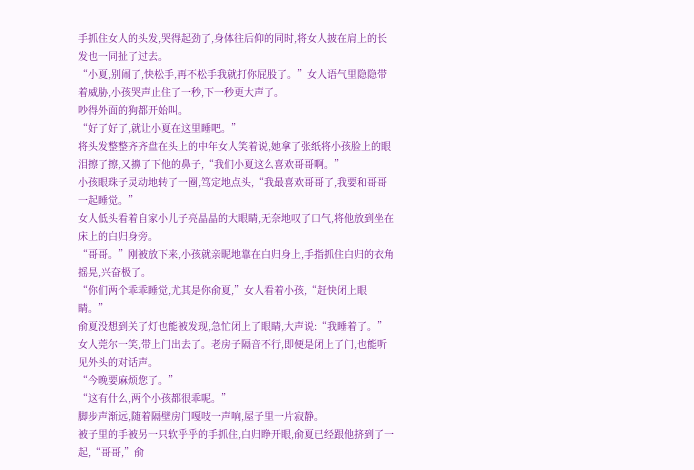手抓住女人的头发,哭得起劲了,身体往后仰的同时,将女人披在肩上的长发也一同扯了过去。
“小夏,别闹了,快松手,再不松手我就打你屁股了。”女人语气里隐隐带着威胁,小孩哭声止住了一秒,下一秒更大声了。
吵得外面的狗都开始叫。
“好了好了,就让小夏在这里睡吧。”
将头发整整齐齐盘在头上的中年女人笑着说,她拿了张纸将小孩脸上的眼泪擦了擦,又擤了下他的鼻子,“我们小夏这么喜欢哥哥啊。”
小孩眼珠子灵动地转了一圈,笃定地点头,“我最喜欢哥哥了,我要和哥哥一起睡觉。”
女人低头看着自家小儿子亮晶晶的大眼睛,无奈地叹了口气,将他放到坐在床上的白归身旁。
“哥哥。”刚被放下来,小孩就亲昵地靠在白归身上,手指抓住白归的衣角摇晃,兴奋极了。
“你们两个乖乖睡觉,尤其是你俞夏,”女人看着小孩,“赶快闭上眼睛。”
俞夏没想到关了灯也能被发现,急忙闭上了眼睛,大声说:“我睡着了。”
女人莞尔一笑,带上门出去了。老房子隔音不行,即便是闭上了门,也能听见外头的对话声。
“今晚要麻烦您了。”
“这有什么,两个小孩都很乖呢。”
脚步声渐远,随着隔壁房门嘎吱一声响,屋子里一片寂静。
被子里的手被另一只软乎乎的手抓住,白归睁开眼,俞夏已经跟他挤到了一起,“哥哥,”俞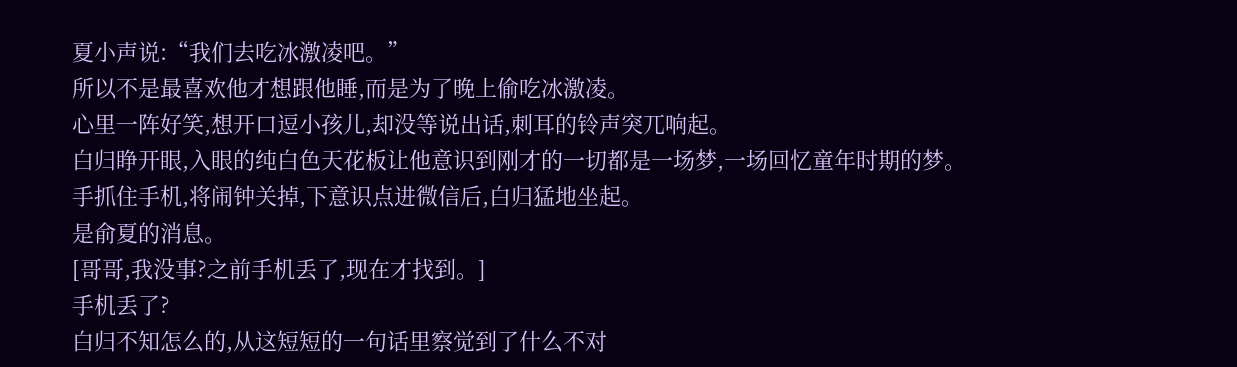夏小声说:“我们去吃冰激凌吧。”
所以不是最喜欢他才想跟他睡,而是为了晚上偷吃冰激凌。
心里一阵好笑,想开口逗小孩儿,却没等说出话,刺耳的铃声突兀响起。
白归睁开眼,入眼的纯白色天花板让他意识到刚才的一切都是一场梦,一场回忆童年时期的梦。
手抓住手机,将闹钟关掉,下意识点进微信后,白归猛地坐起。
是俞夏的消息。
[哥哥,我没事?之前手机丢了,现在才找到。]
手机丢了?
白归不知怎么的,从这短短的一句话里察觉到了什么不对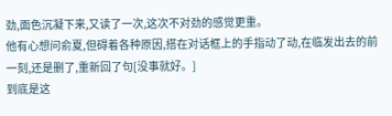劲,面色沉凝下来,又读了一次,这次不对劲的感觉更重。
他有心想问俞夏,但碍着各种原因,搭在对话框上的手指动了动,在临发出去的前一刻,还是删了,重新回了句[没事就好。]
到底是这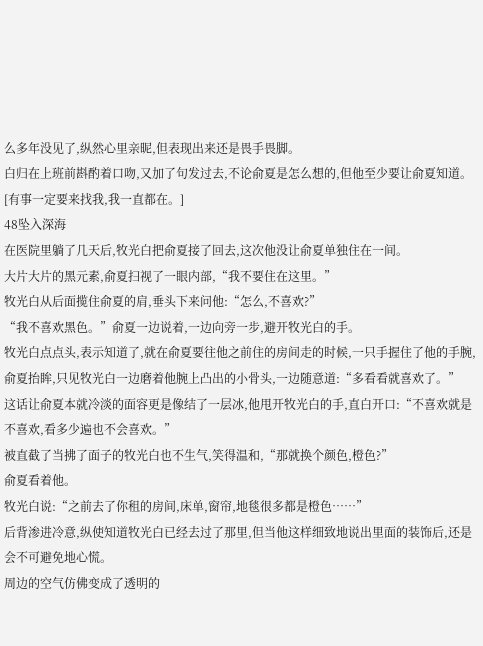么多年没见了,纵然心里亲昵,但表现出来还是畏手畏脚。
白归在上班前斟酌着口吻,又加了句发过去,不论俞夏是怎么想的,但他至少要让俞夏知道。
[有事一定要来找我,我一直都在。]
48坠入深海
在医院里躺了几天后,牧光白把俞夏接了回去,这次他没让俞夏单独住在一间。
大片大片的黑元素,俞夏扫视了一眼内部,“我不要住在这里。”
牧光白从后面揽住俞夏的肩,垂头下来问他:“怎么,不喜欢?”
“我不喜欢黑色。”俞夏一边说着,一边向旁一步,避开牧光白的手。
牧光白点点头,表示知道了,就在俞夏要往他之前住的房间走的时候,一只手握住了他的手腕,俞夏抬眸,只见牧光白一边磨着他腕上凸出的小骨头,一边随意道:“多看看就喜欢了。”
这话让俞夏本就冷淡的面容更是像结了一层冰,他甩开牧光白的手,直白开口:“不喜欢就是不喜欢,看多少遍也不会喜欢。”
被直截了当拂了面子的牧光白也不生气,笑得温和,“那就换个颜色,橙色?”
俞夏看着他。
牧光白说:“之前去了你租的房间,床单,窗帘,地毯很多都是橙色……”
后背渗进冷意,纵使知道牧光白已经去过了那里,但当他这样细致地说出里面的装饰后,还是会不可避免地心慌。
周边的空气仿佛变成了透明的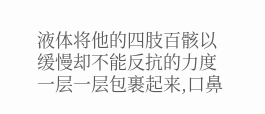液体将他的四肢百骸以缓慢却不能反抗的力度一层一层包裹起来,口鼻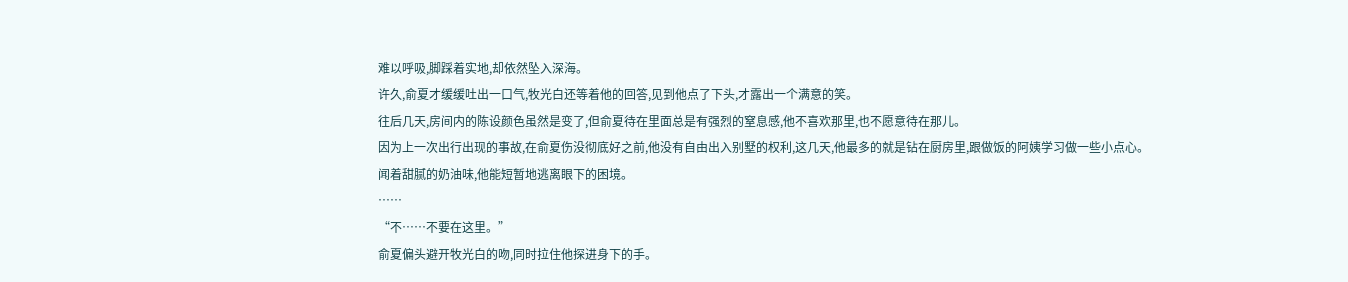难以呼吸,脚踩着实地,却依然坠入深海。
许久,俞夏才缓缓吐出一口气,牧光白还等着他的回答,见到他点了下头,才露出一个满意的笑。
往后几天,房间内的陈设颜色虽然是变了,但俞夏待在里面总是有强烈的窒息感,他不喜欢那里,也不愿意待在那儿。
因为上一次出行出现的事故,在俞夏伤没彻底好之前,他没有自由出入别墅的权利,这几天,他最多的就是钻在厨房里,跟做饭的阿姨学习做一些小点心。
闻着甜腻的奶油味,他能短暂地逃离眼下的困境。
……
“不……不要在这里。”
俞夏偏头避开牧光白的吻,同时拉住他探进身下的手。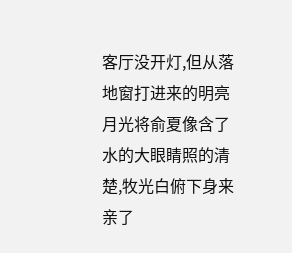客厅没开灯,但从落地窗打进来的明亮月光将俞夏像含了水的大眼睛照的清楚,牧光白俯下身来亲了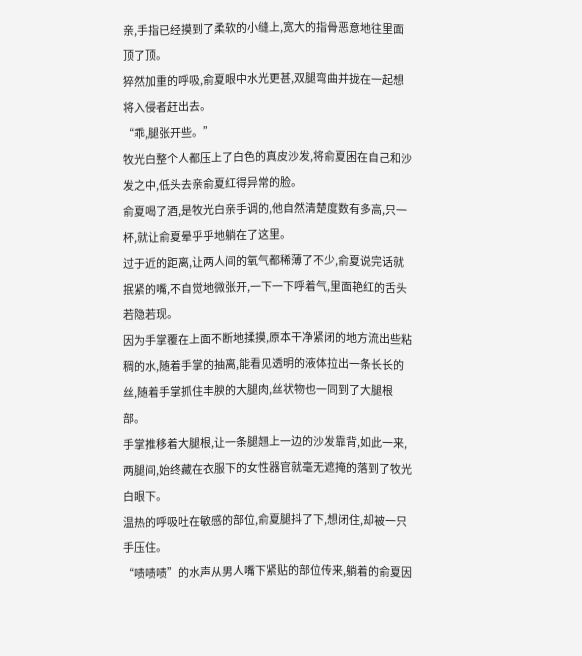亲,手指已经摸到了柔软的小缝上,宽大的指骨恶意地往里面顶了顶。
猝然加重的呼吸,俞夏眼中水光更甚,双腿弯曲并拢在一起想将入侵者赶出去。
“乖,腿张开些。”
牧光白整个人都压上了白色的真皮沙发,将俞夏困在自己和沙发之中,低头去亲俞夏红得异常的脸。
俞夏喝了酒,是牧光白亲手调的,他自然清楚度数有多高,只一杯,就让俞夏晕乎乎地躺在了这里。
过于近的距离,让两人间的氧气都稀薄了不少,俞夏说完话就抿紧的嘴,不自觉地微张开,一下一下呼着气,里面艳红的舌头若隐若现。
因为手掌覆在上面不断地揉摸,原本干净紧闭的地方流出些粘稠的水,随着手掌的抽离,能看见透明的液体拉出一条长长的丝,随着手掌抓住丰腴的大腿肉,丝状物也一同到了大腿根部。
手掌推移着大腿根,让一条腿翘上一边的沙发靠背,如此一来,两腿间,始终藏在衣服下的女性器官就毫无遮掩的落到了牧光白眼下。
温热的呼吸吐在敏感的部位,俞夏腿抖了下,想闭住,却被一只手压住。
“啧啧啧”的水声从男人嘴下紧贴的部位传来,躺着的俞夏因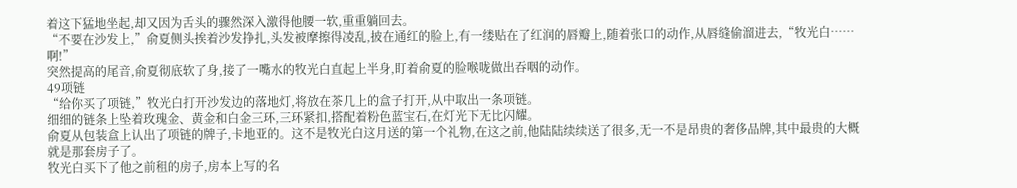着这下猛地坐起,却又因为舌头的骤然深入激得他腰一软,重重躺回去。
“不要在沙发上,”俞夏侧头挨着沙发挣扎,头发被摩擦得凌乱,披在通红的脸上,有一缕贴在了红润的唇瓣上,随着张口的动作,从唇缝偷溜进去,“牧光白……啊!”
突然提高的尾音,俞夏彻底软了身,接了一嘴水的牧光白直起上半身,盯着俞夏的脸喉咙做出吞咽的动作。
49项链
“给你买了项链,”牧光白打开沙发边的落地灯,将放在茶几上的盒子打开,从中取出一条项链。
细细的链条上坠着玫瑰金、黄金和白金三环,三环紧扣,搭配着粉色蓝宝石,在灯光下无比闪耀。
俞夏从包装盒上认出了项链的牌子,卡地亚的。这不是牧光白这月送的第一个礼物,在这之前,他陆陆续续送了很多,无一不是昂贵的奢侈品牌,其中最贵的大概就是那套房子了。
牧光白买下了他之前租的房子,房本上写的名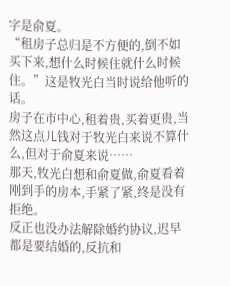字是俞夏。
“租房子总归是不方便的,倒不如买下来,想什么时候住就什么时候住。”这是牧光白当时说给他听的话。
房子在市中心,租着贵,买着更贵,当然这点儿钱对于牧光白来说不算什么,但对于俞夏来说……
那天,牧光白想和俞夏做,俞夏看着刚到手的房本,手紧了紧,终是没有拒绝。
反正也没办法解除婚约协议,迟早都是要结婚的,反抗和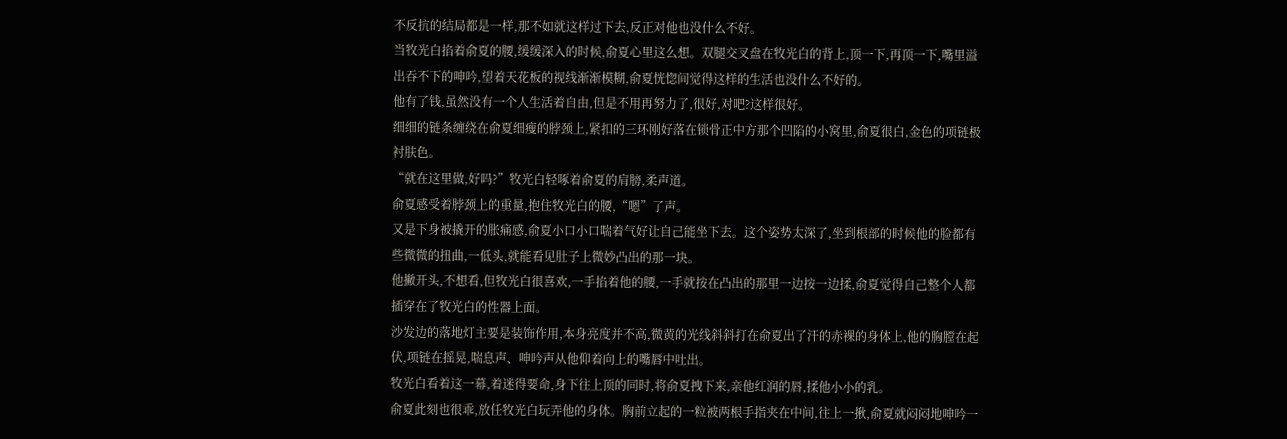不反抗的结局都是一样,那不如就这样过下去,反正对他也没什么不好。
当牧光白掐着俞夏的腰,缓缓深入的时候,俞夏心里这么想。双腿交叉盘在牧光白的背上,顶一下,再顶一下,嘴里溢出吞不下的呻吟,望着天花板的视线渐渐模糊,俞夏恍惚间觉得这样的生活也没什么不好的。
他有了钱,虽然没有一个人生活着自由,但是不用再努力了,很好,对吧?这样很好。
细细的链条缠绕在俞夏细瘦的脖颈上,紧扣的三环刚好落在锁骨正中方那个凹陷的小窝里,俞夏很白,金色的项链极衬肤色。
“就在这里做,好吗?”牧光白轻啄着俞夏的肩膀,柔声道。
俞夏感受着脖颈上的重量,抱住牧光白的腰,“嗯”了声。
又是下身被撬开的胀痛感,俞夏小口小口喘着气好让自己能坐下去。这个姿势太深了,坐到根部的时候他的脸都有些微微的扭曲,一低头,就能看见肚子上微妙凸出的那一块。
他撇开头,不想看,但牧光白很喜欢,一手掐着他的腰,一手就按在凸出的那里一边按一边揉,俞夏觉得自己整个人都插穿在了牧光白的性器上面。
沙发边的落地灯主要是装饰作用,本身亮度并不高,微黄的光线斜斜打在俞夏出了汗的赤裸的身体上,他的胸膛在起伏,项链在摇晃,喘息声、呻吟声从他仰着向上的嘴唇中吐出。
牧光白看着这一幕,着迷得要命,身下往上顶的同时,将俞夏拽下来,亲他红润的唇,揉他小小的乳。
俞夏此刻也很乖,放任牧光白玩弄他的身体。胸前立起的一粒被两根手指夹在中间,往上一揪,俞夏就闷闷地呻吟一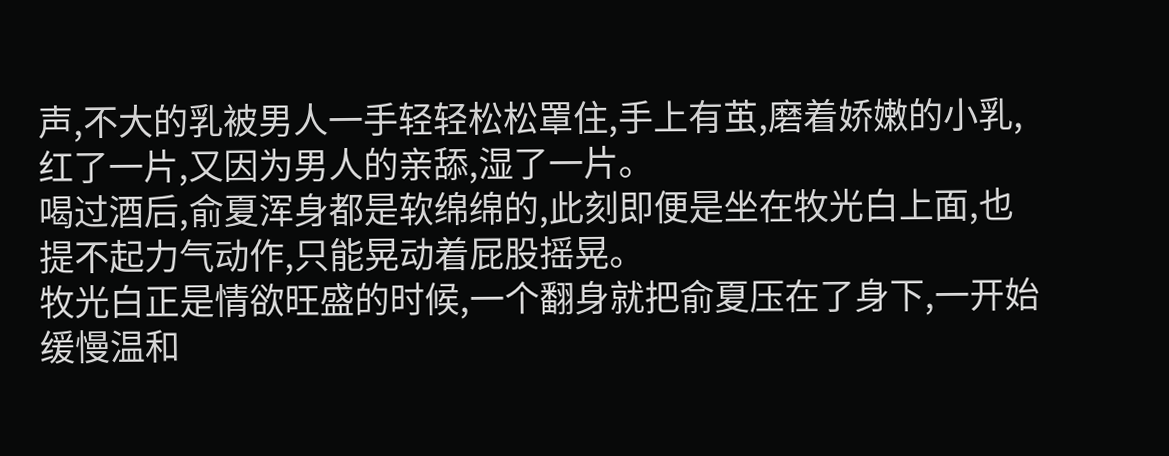声,不大的乳被男人一手轻轻松松罩住,手上有茧,磨着娇嫩的小乳,红了一片,又因为男人的亲舔,湿了一片。
喝过酒后,俞夏浑身都是软绵绵的,此刻即便是坐在牧光白上面,也提不起力气动作,只能晃动着屁股摇晃。
牧光白正是情欲旺盛的时候,一个翻身就把俞夏压在了身下,一开始缓慢温和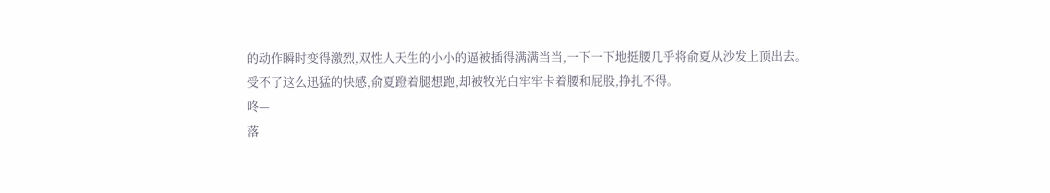的动作瞬时变得激烈,双性人天生的小小的逼被插得满满当当,一下一下地挺腰几乎将俞夏从沙发上顶出去。
受不了这么迅猛的快感,俞夏蹬着腿想跑,却被牧光白牢牢卡着腰和屁股,挣扎不得。
咚—
落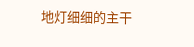地灯细细的主干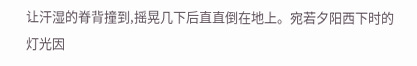让汗湿的脊背撞到,摇晃几下后直直倒在地上。宛若夕阳西下时的灯光因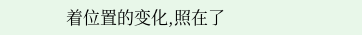着位置的变化,照在了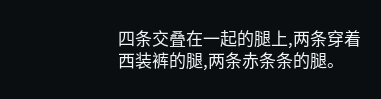四条交叠在一起的腿上,两条穿着西装裤的腿,两条赤条条的腿。